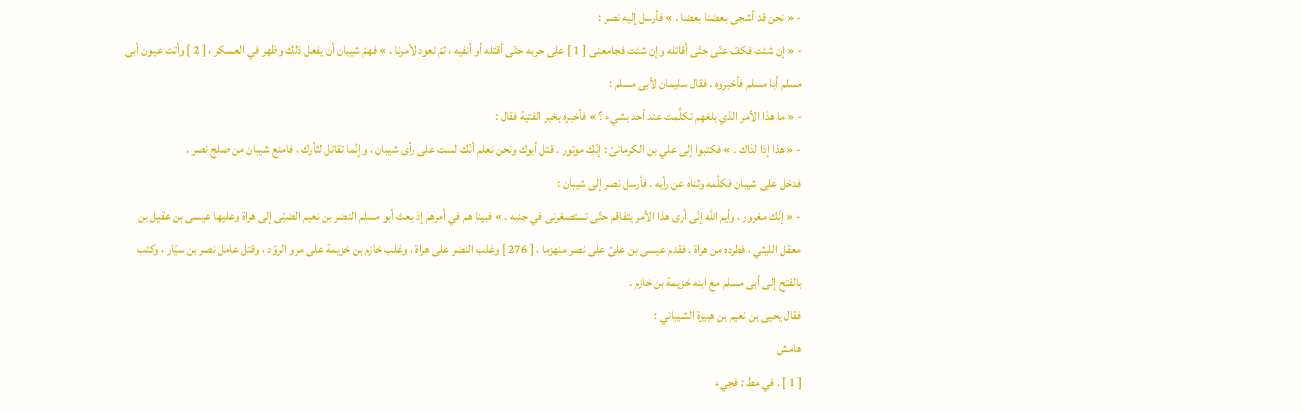- « نحن قد أشجى بعضنا بعضا . » فأرسل إليه نصر :
- « إن شئت فكفّ عنّى حتّى أقاتله وإن شئت فجامعنى [ 1 ] على حربه حتّى أقتله أو أنفيه ، ثمّ نعود لأمرنا . » فهمّ شيبان أن يفعل ذلك وظهر في العسكر ، [ 2 ] وأتت عيون أبى مسلم أبا مسلم فأخبروه . فقال سليمان لأبى مسلم :
- « ما هذا الأمر الذي بلغهم تكلَّمت عند أحد بشيء ؟ » فأخبره بخبر الفتية فقال :
- « هذا إذا لذاك . » فكتبوا إلى علي بن الكرمانىّ : إنّك موتور . قتل أبوك ونحن نعلم أنّك لست على رأى شيبان ، وإنّما تقاتل لثأرك ، فامنع شيبان من صلح نصر .
فدخل على شيبان فكلَّمه وثناه عن رأيه . فأرسل نصر إلى شيبان :
- « إنّك مغرور ، وأيم الله إنّى أرى هذا الأمر يتفاقم حتّى تستصغرنى في جنبه . » فبينا هم في أمرهم إذ بعث أبو مسلم النضر بن نعيم الضبّى إلى هراة وعليها عيسى بن عقيل بن معقل الليثي ، فطرده من هراة . فقدم عيسى بن علىّ على نصر منهزما ، [ 276 ] وغلب النضر على هراة ، وغلب خازم بن خزيمة على مرو الروّد ، وقتل عامل نصر بن سيّار ، وكتب بالفتح إلى أبى مسلم مع ابنه خزيمة بن خازم .
فقال يحيى بن نعيم بن هبيرة الشيباني :
هامش
[ 1 ] . في مط : فجيء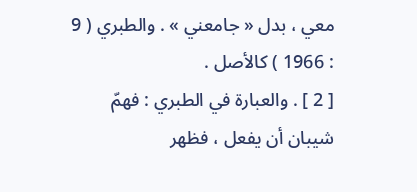معي ، بدل « جامعني » . والطبري ( 9 : 1966 ) كالأصل .
[ 2 ] . والعبارة في الطبري : فهمّ شيبان أن يفعل ، فظهر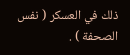ذلك في العسكر ( نفس الصحفة ) .